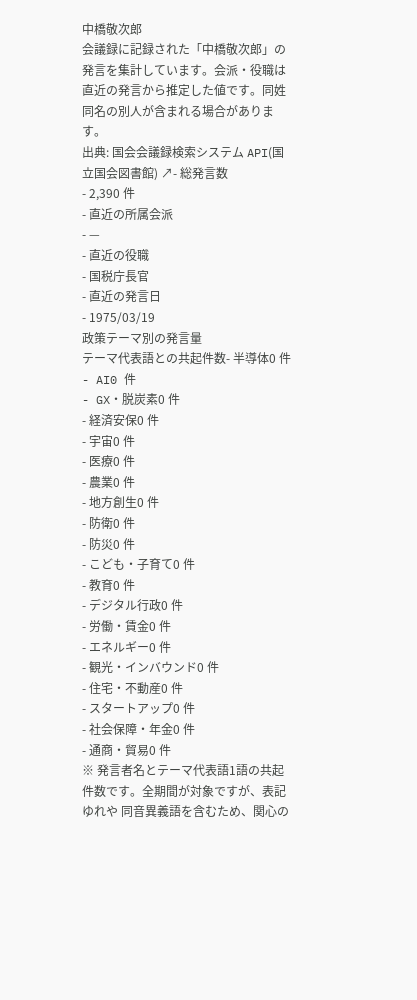中橋敬次郎
会議録に記録された「中橋敬次郎」の発言を集計しています。会派・役職は直近の発言から推定した値です。同姓同名の別人が含まれる場合があります。
出典: 国会会議録検索システム API(国立国会図書館) ↗- 総発言数
- 2,390 件
- 直近の所属会派
- —
- 直近の役職
- 国税庁長官
- 直近の発言日
- 1975/03/19
政策テーマ別の発言量
テーマ代表語との共起件数- 半導体0 件
- AI0 件
- GX・脱炭素0 件
- 経済安保0 件
- 宇宙0 件
- 医療0 件
- 農業0 件
- 地方創生0 件
- 防衛0 件
- 防災0 件
- こども・子育て0 件
- 教育0 件
- デジタル行政0 件
- 労働・賃金0 件
- エネルギー0 件
- 観光・インバウンド0 件
- 住宅・不動産0 件
- スタートアップ0 件
- 社会保障・年金0 件
- 通商・貿易0 件
※ 発言者名とテーマ代表語1語の共起件数です。全期間が対象ですが、表記ゆれや 同音異義語を含むため、関心の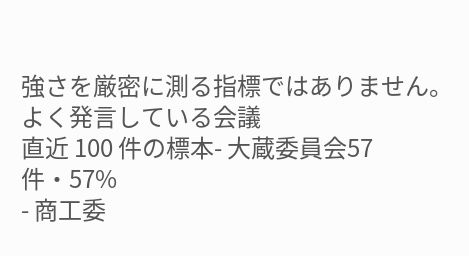強さを厳密に測る指標ではありません。
よく発言している会議
直近 100 件の標本- 大蔵委員会57 件・57%
- 商工委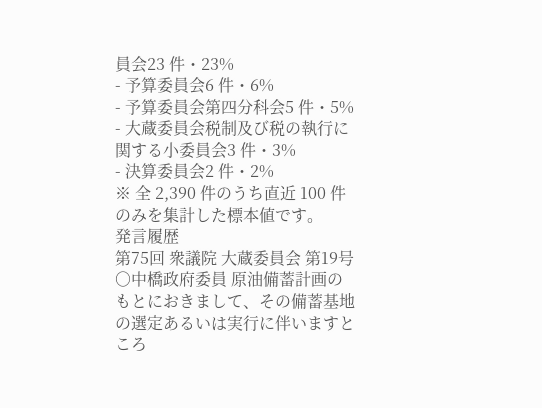員会23 件・23%
- 予算委員会6 件・6%
- 予算委員会第四分科会5 件・5%
- 大蔵委員会税制及び税の執行に関する小委員会3 件・3%
- 決算委員会2 件・2%
※ 全 2,390 件のうち直近 100 件のみを集計した標本値です。
発言履歴
第75回 衆議院 大蔵委員会 第19号
○中橋政府委員 原油備蓄計画のもとにおきまして、その備蓄基地の選定あるいは実行に伴いますところ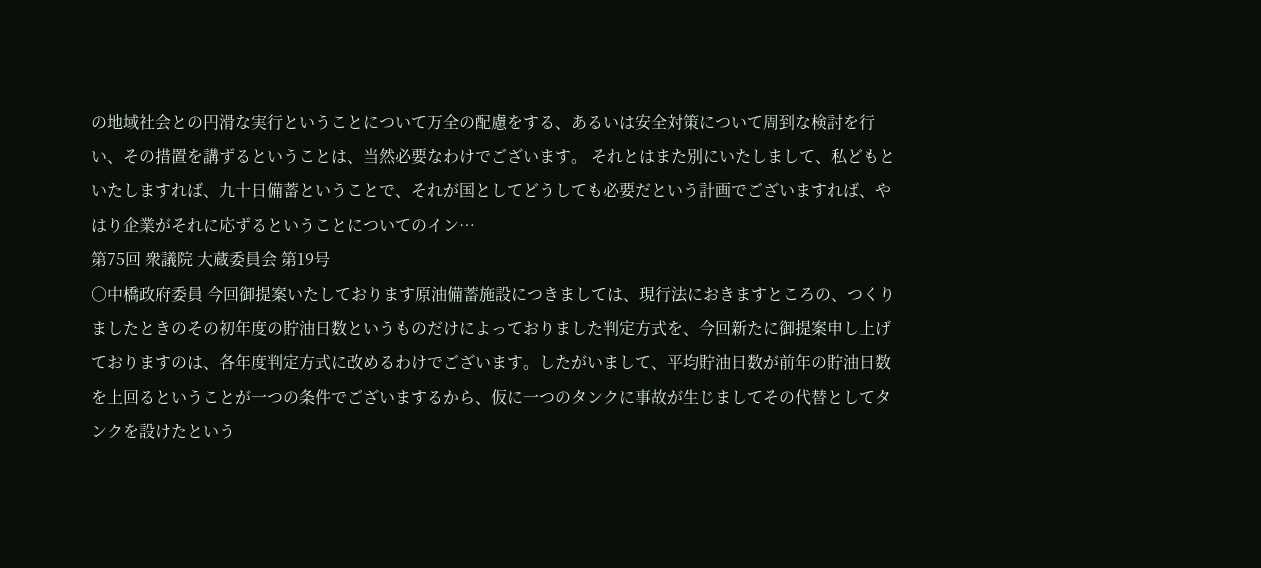の地域社会との円滑な実行ということについて万全の配慮をする、あるいは安全対策について周到な検討を行い、その措置を講ずるということは、当然必要なわけでございます。 それとはまた別にいたしまして、私どもといたしますれば、九十日備蓄ということで、それが国としてどうしても必要だという計画でございますれば、やはり企業がそれに応ずるということについてのイン…
第75回 衆議院 大蔵委員会 第19号
○中橋政府委員 今回御提案いたしております原油備蓄施設につきましては、現行法におきますところの、つくりましたときのその初年度の貯油日数というものだけによっておりました判定方式を、今回新たに御提案申し上げておりますのは、各年度判定方式に改めるわけでございます。したがいまして、平均貯油日数が前年の貯油日数を上回るということが一つの条件でございまするから、仮に一つのタンクに事故が生じましてその代替としてタンクを設けたという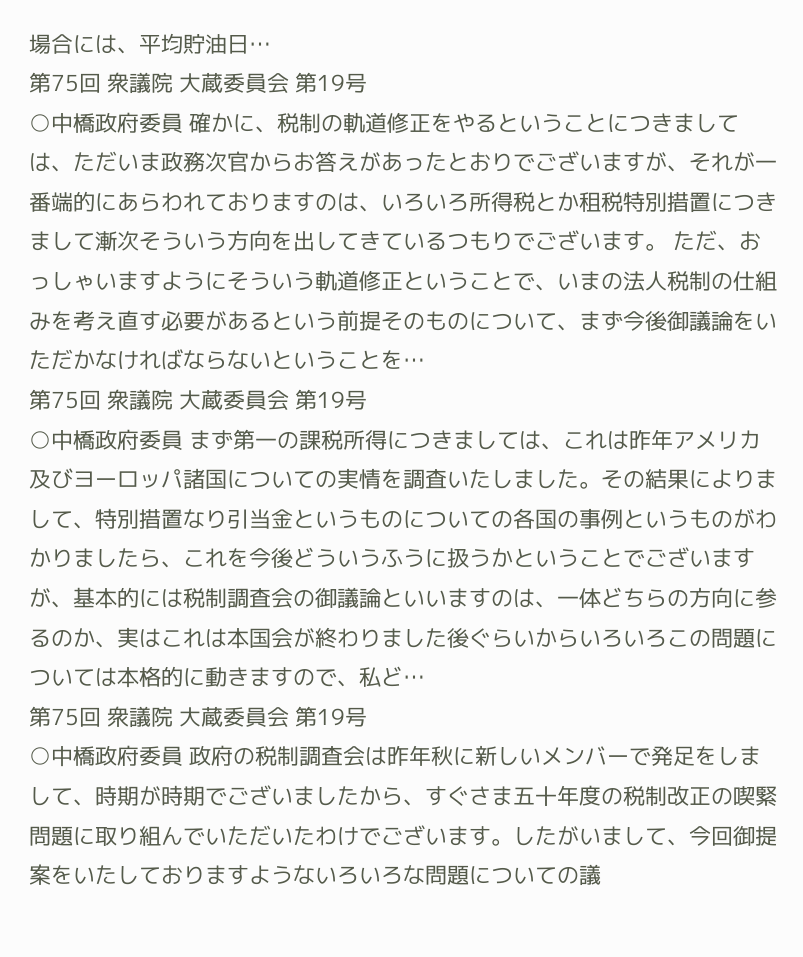場合には、平均貯油日…
第75回 衆議院 大蔵委員会 第19号
○中橋政府委員 確かに、税制の軌道修正をやるということにつきましては、ただいま政務次官からお答えがあったとおりでございますが、それが一番端的にあらわれておりますのは、いろいろ所得税とか租税特別措置につきまして漸次そういう方向を出してきているつもりでございます。 ただ、おっしゃいますようにそういう軌道修正ということで、いまの法人税制の仕組みを考え直す必要があるという前提そのものについて、まず今後御議論をいただかなければならないということを…
第75回 衆議院 大蔵委員会 第19号
○中橋政府委員 まず第一の課税所得につきましては、これは昨年アメリカ及びヨーロッパ諸国についての実情を調査いたしました。その結果によりまして、特別措置なり引当金というものについての各国の事例というものがわかりましたら、これを今後どういうふうに扱うかということでございますが、基本的には税制調査会の御議論といいますのは、一体どちらの方向に参るのか、実はこれは本国会が終わりました後ぐらいからいろいろこの問題については本格的に動きますので、私ど…
第75回 衆議院 大蔵委員会 第19号
○中橋政府委員 政府の税制調査会は昨年秋に新しいメンバーで発足をしまして、時期が時期でございましたから、すぐさま五十年度の税制改正の喫緊問題に取り組んでいただいたわけでございます。したがいまして、今回御提案をいたしておりますようないろいろな問題についての議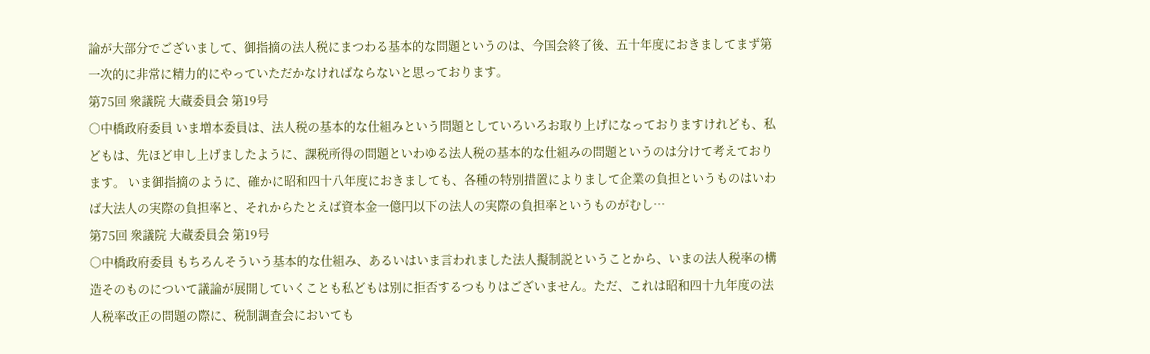論が大部分でございまして、御指摘の法人税にまつわる基本的な問題というのは、今国会終了後、五十年度におきましてまず第一次的に非常に精力的にやっていただかなければならないと思っております。
第75回 衆議院 大蔵委員会 第19号
○中橋政府委員 いま増本委員は、法人税の基本的な仕組みという問題としていろいろお取り上げになっておりますけれども、私どもは、先ほど申し上げましたように、課税所得の問題といわゆる法人税の基本的な仕組みの問題というのは分けて考えております。 いま御指摘のように、確かに昭和四十八年度におきましても、各種の特別措置によりまして企業の負担というものはいわば大法人の実際の負担率と、それからたとえば資本金一億円以下の法人の実際の負担率というものがむし…
第75回 衆議院 大蔵委員会 第19号
○中橋政府委員 もちろんそういう基本的な仕組み、あるいはいま言われました法人擬制説ということから、いまの法人税率の構造そのものについて議論が展開していくことも私どもは別に拒否するつもりはございません。ただ、これは昭和四十九年度の法人税率改正の問題の際に、税制調査会においても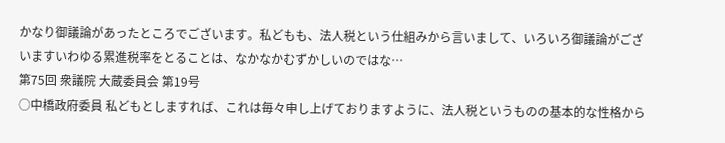かなり御議論があったところでございます。私どもも、法人税という仕組みから言いまして、いろいろ御議論がございますいわゆる累進税率をとることは、なかなかむずかしいのではな…
第75回 衆議院 大蔵委員会 第19号
○中橋政府委員 私どもとしますれば、これは毎々申し上げておりますように、法人税というものの基本的な性格から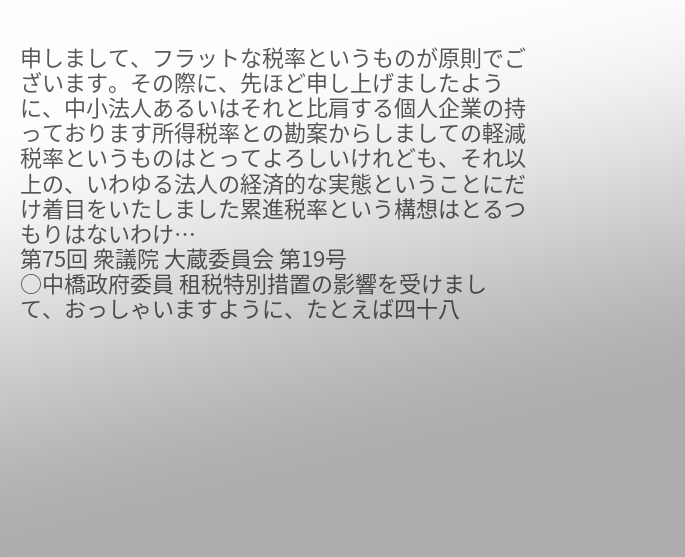申しまして、フラットな税率というものが原則でございます。その際に、先ほど申し上げましたように、中小法人あるいはそれと比肩する個人企業の持っております所得税率との勘案からしましての軽減税率というものはとってよろしいけれども、それ以上の、いわゆる法人の経済的な実態ということにだけ着目をいたしました累進税率という構想はとるつもりはないわけ…
第75回 衆議院 大蔵委員会 第19号
○中橋政府委員 租税特別措置の影響を受けまして、おっしゃいますように、たとえば四十八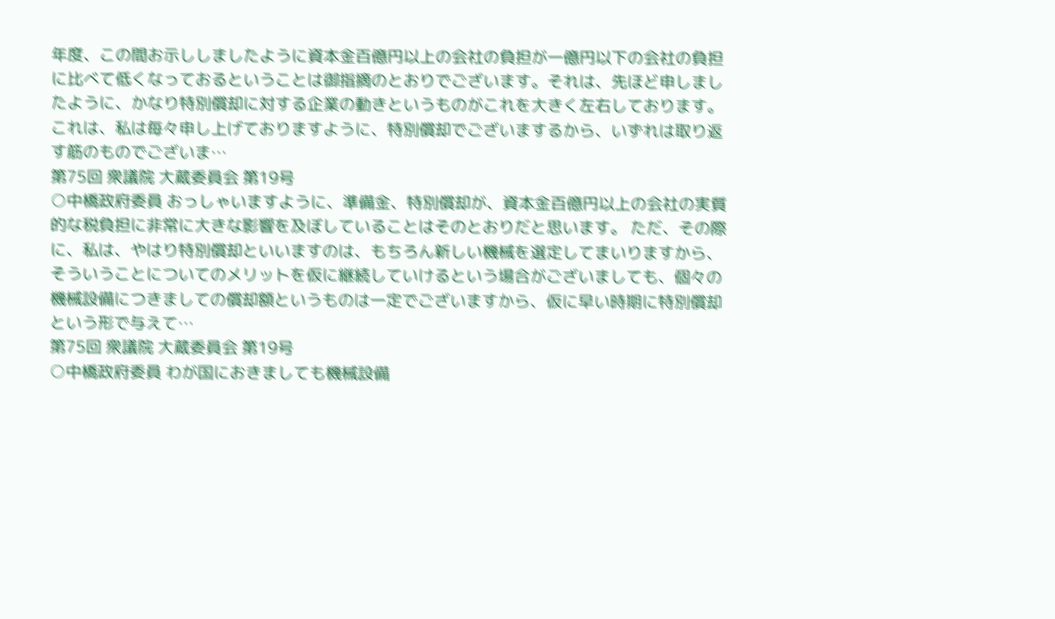年度、この間お示ししましたように資本金百億円以上の会社の負担が一億円以下の会社の負担に比べて低くなっておるということは御指摘のとおりでございます。それは、先ほど申しましたように、かなり特別償却に対する企業の動きというものがこれを大きく左右しております。これは、私は毎々申し上げておりますように、特別償却でございまするから、いずれは取り返す筋のものでございま…
第75回 衆議院 大蔵委員会 第19号
○中橋政府委員 おっしゃいますように、準備金、特別償却が、資本金百億円以上の会社の実質的な税負担に非常に大きな影響を及ぼしていることはそのとおりだと思います。 ただ、その際に、私は、やはり特別償却といいますのは、もちろん新しい機械を選定してまいりますから、そういうことについてのメリットを仮に継続していけるという場合がございましても、個々の機械設備につきましての償却額というものは一定でございますから、仮に早い時期に特別償却という形で与えて…
第75回 衆議院 大蔵委員会 第19号
○中橋政府委員 わが国におきましても機械設備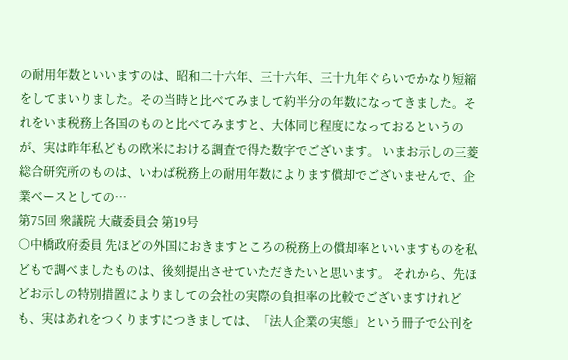の耐用年数といいますのは、昭和二十六年、三十六年、三十九年ぐらいでかなり短縮をしてまいりました。その当時と比べてみまして約半分の年数になってきました。それをいま税務上各国のものと比べてみますと、大体同じ程度になっておるというのが、実は昨年私どもの欧米における調査で得た数字でございます。 いまお示しの三菱総合研究所のものは、いわば税務上の耐用年数によります償却でございませんで、企業ベースとしての…
第75回 衆議院 大蔵委員会 第19号
○中橋政府委員 先ほどの外国におきますところの税務上の償却率といいますものを私どもで調べましたものは、後刻提出させていただきたいと思います。 それから、先ほどお示しの特別措置によりましての会社の実際の負担率の比較でございますけれども、実はあれをつくりますにつきましては、「法人企業の実態」という冊子で公刊を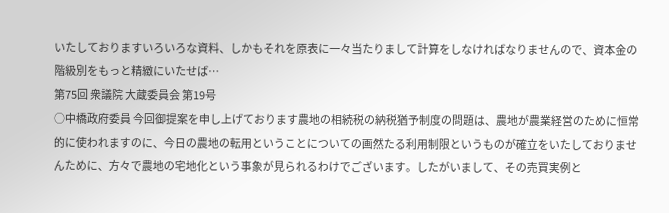いたしておりますいろいろな資料、しかもそれを原表に一々当たりまして計算をしなければなりませんので、資本金の階級別をもっと精緻にいたせば…
第75回 衆議院 大蔵委員会 第19号
○中橋政府委員 今回御提案を申し上げております農地の相続税の納税猶予制度の問題は、農地が農業経営のために恒常的に使われますのに、今日の農地の転用ということについての画然たる利用制限というものが確立をいたしておりませんために、方々で農地の宅地化という事象が見られるわけでございます。したがいまして、その売買実例と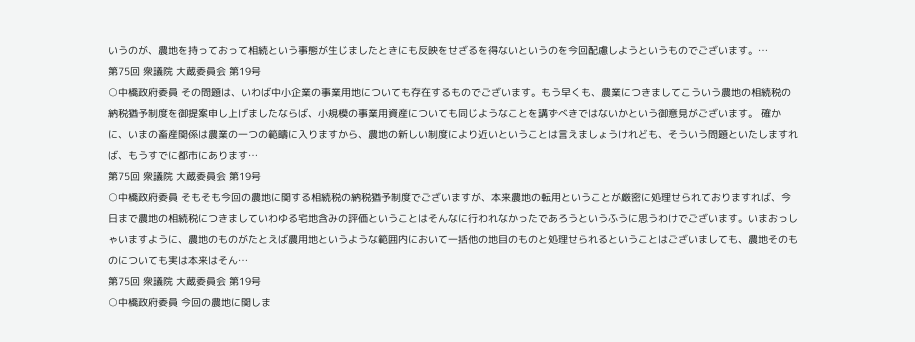いうのが、農地を持っておって相続という事態が生じましたときにも反映をせざるを得ないというのを今回配慮しようというものでございます。…
第75回 衆議院 大蔵委員会 第19号
○中橋政府委員 その問題は、いわば中小企業の事業用地についても存在するものでございます。もう早くも、農業につきましてこういう農地の相続税の納税猶予制度を御提案申し上げましたならば、小規模の事業用資産についても同じようなことを講ずべきではないかという御意見がございます。 確かに、いまの畜産関係は農業の一つの範疇に入りますから、農地の新しい制度により近いということは言えましょうけれども、そういう問題といたしますれば、もうすでに都市にあります…
第75回 衆議院 大蔵委員会 第19号
○中橋政府委員 そもそも今回の農地に関する相続税の納税猶予制度でございますが、本来農地の転用ということが厳密に処理せられておりますれば、今日まで農地の相続税につきましていわゆる宅地含みの評価ということはそんなに行われなかったであろうというふうに思うわけでございます。いまおっしゃいますように、農地のものがたとえば農用地というような範囲内において一括他の地目のものと処理せられるということはございましても、農地そのものについても実は本来はそん…
第75回 衆議院 大蔵委員会 第19号
○中橋政府委員 今回の農地に関しま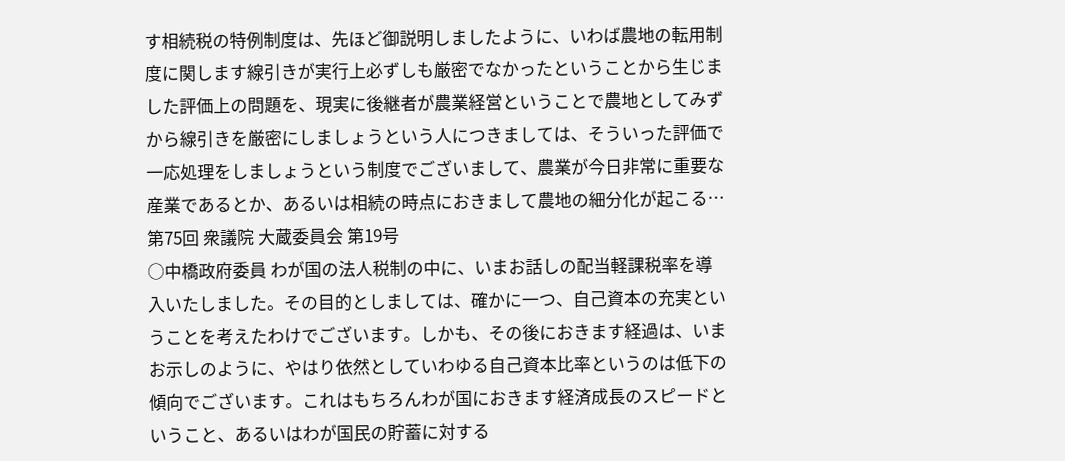す相続税の特例制度は、先ほど御説明しましたように、いわば農地の転用制度に関します線引きが実行上必ずしも厳密でなかったということから生じました評価上の問題を、現実に後継者が農業経営ということで農地としてみずから線引きを厳密にしましょうという人につきましては、そういった評価で一応処理をしましょうという制度でございまして、農業が今日非常に重要な産業であるとか、あるいは相続の時点におきまして農地の細分化が起こる…
第75回 衆議院 大蔵委員会 第19号
○中橋政府委員 わが国の法人税制の中に、いまお話しの配当軽課税率を導入いたしました。その目的としましては、確かに一つ、自己資本の充実ということを考えたわけでございます。しかも、その後におきます経過は、いまお示しのように、やはり依然としていわゆる自己資本比率というのは低下の傾向でございます。これはもちろんわが国におきます経済成長のスピードということ、あるいはわが国民の貯蓄に対する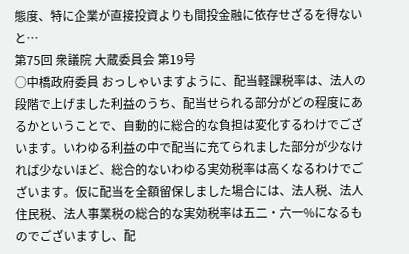態度、特に企業が直接投資よりも間投金融に依存せざるを得ないと…
第75回 衆議院 大蔵委員会 第19号
○中橋政府委員 おっしゃいますように、配当軽課税率は、法人の段階で上げました利益のうち、配当せられる部分がどの程度にあるかということで、自動的に総合的な負担は変化するわけでございます。いわゆる利益の中で配当に充てられました部分が少なければ少ないほど、総合的ないわゆる実効税率は高くなるわけでございます。仮に配当を全額留保しました場合には、法人税、法人住民税、法人事業税の総合的な実効税率は五二・六一%になるものでございますし、配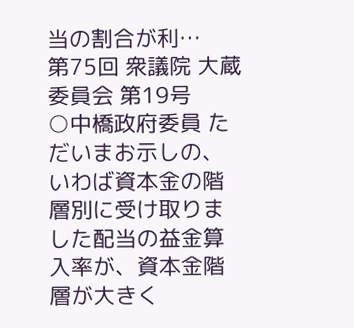当の割合が利…
第75回 衆議院 大蔵委員会 第19号
○中橋政府委員 ただいまお示しの、いわば資本金の階層別に受け取りました配当の益金算入率が、資本金階層が大きく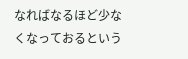なればなるほど少なくなっておるという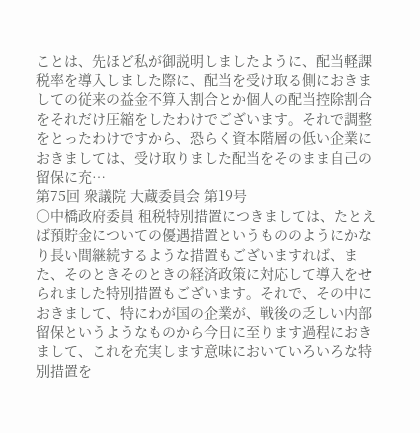ことは、先ほど私が御説明しましたように、配当軽課税率を導入しました際に、配当を受け取る側におきましての従来の益金不算入割合とか個人の配当控除割合をそれだけ圧縮をしたわけでございます。それで調整をとったわけですから、恐らく資本階層の低い企業におきましては、受け取りました配当をそのまま自己の留保に充…
第75回 衆議院 大蔵委員会 第19号
○中橋政府委員 租税特別措置につきましては、たとえば預貯金についての優遇措置というもののようにかなり長い間継続するような措置もございますれば、また、そのときそのときの経済政策に対応して導入をせられました特別措置もございます。それで、その中におきまして、特にわが国の企業が、戦後の乏しい内部留保というようなものから今日に至ります過程におきまして、これを充実します意味においていろいろな特別措置を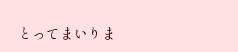とってまいりま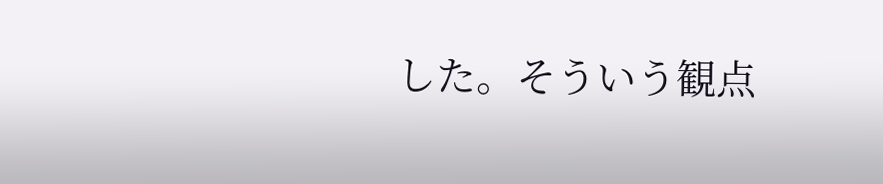した。そういう観点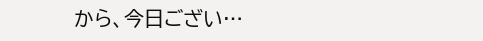から、今日ござい…